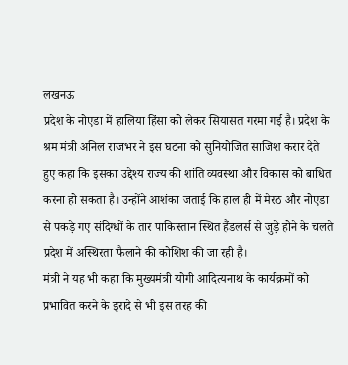लखनऊ
प्रदेश के नोएडा में हालिया हिंसा को लेकर सियासत गरमा गई है। प्रदेश के श्रम मंत्री अनिल राजभर ने इस घटना को सुनियोजित साजिश करार देते हुए कहा कि इसका उद्देश्य राज्य की शांति व्यवस्था और विकास को बाधित करना हो सकता है। उन्होंने आशंका जताई कि हाल ही में मेरठ और नोएडा से पकड़े गए संदिग्धों के तार पाकिस्तान स्थित हैंडलर्स से जुड़े होने के चलते प्रदेश में अस्थिरता फैलाने की कोशिश की जा रही है।
मंत्री ने यह भी कहा कि मुख्यमंत्री योगी आदित्यनाथ के कार्यक्रमों को प्रभावित करने के इरादे से भी इस तरह की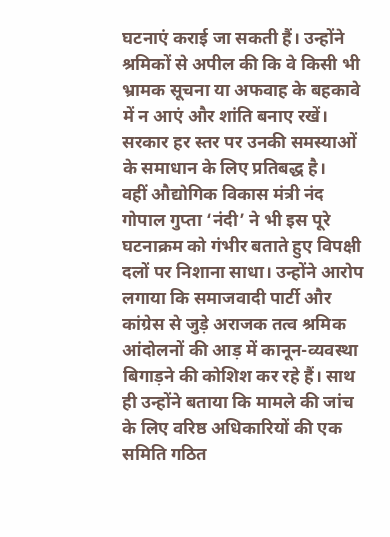घटनाएं कराई जा सकती हैं। उन्होंने श्रमिकों से अपील की कि वे किसी भी भ्रामक सूचना या अफवाह के बहकावे में न आएं और शांति बनाए रखें। सरकार हर स्तर पर उनकी समस्याओं के समाधान के लिए प्रतिबद्ध है।
वहीं औद्योगिक विकास मंत्री नंद गोपाल गुप्ता ‘नंदी’ ने भी इस पूरे घटनाक्रम को गंभीर बताते हुए विपक्षी दलों पर निशाना साधा। उन्होंने आरोप लगाया कि समाजवादी पार्टी और कांग्रेस से जुड़े अराजक तत्व श्रमिक आंदोलनों की आड़ में कानून-व्यवस्था बिगाड़ने की कोशिश कर रहे हैं। साथ ही उन्होंने बताया कि मामले की जांच के लिए वरिष्ठ अधिकारियों की एक समिति गठित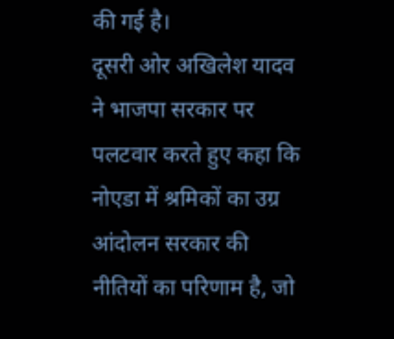की गई है।
दूसरी ओर अखिलेश यादव ने भाजपा सरकार पर पलटवार करते हुए कहा कि नोएडा में श्रमिकों का उग्र आंदोलन सरकार की नीतियों का परिणाम है, जो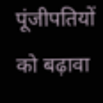पूंजीपतियों को बढ़ावा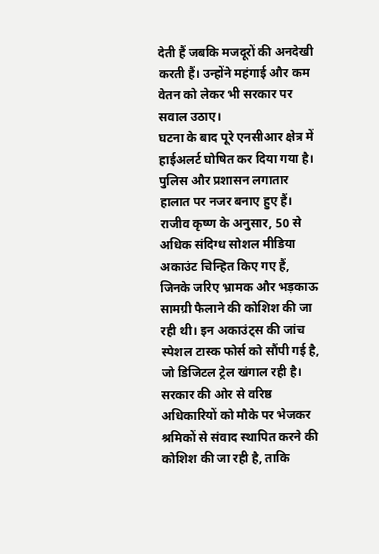देती हैं जबकि मजदूरों की अनदेखी करती हैं। उन्होंने महंगाई और कम वेतन को लेकर भी सरकार पर सवाल उठाए।
घटना के बाद पूरे एनसीआर क्षेत्र में हाईअलर्ट घोषित कर दिया गया है। पुलिस और प्रशासन लगातार हालात पर नजर बनाए हुए हैं। राजीव कृष्ण के अनुसार, 50 से अधिक संदिग्ध सोशल मीडिया अकाउंट चिन्हित किए गए हैं, जिनके जरिए भ्रामक और भड़काऊ सामग्री फैलाने की कोशिश की जा रही थी। इन अकाउंट्स की जांच स्पेशल टास्क फोर्स को सौंपी गई है, जो डिजिटल ट्रेल खंगाल रही है।
सरकार की ओर से वरिष्ठ अधिकारियों को मौके पर भेजकर श्रमिकों से संवाद स्थापित करने की कोशिश की जा रही है, ताकि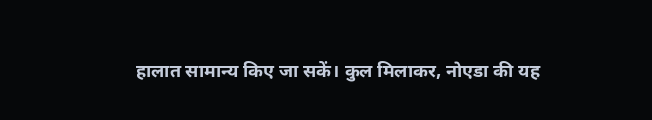हालात सामान्य किए जा सकें। कुल मिलाकर, नोएडा की यह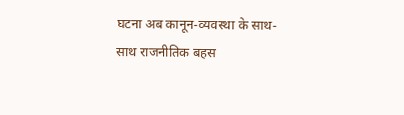घटना अब कानून-व्यवस्था के साथ-साथ राजनीतिक बहस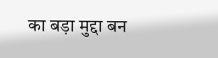का बड़ा मुद्दा बन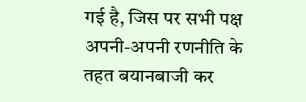गई है, जिस पर सभी पक्ष अपनी-अपनी रणनीति के तहत बयानबाजी कर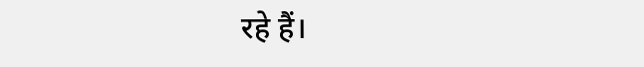रहे हैं।